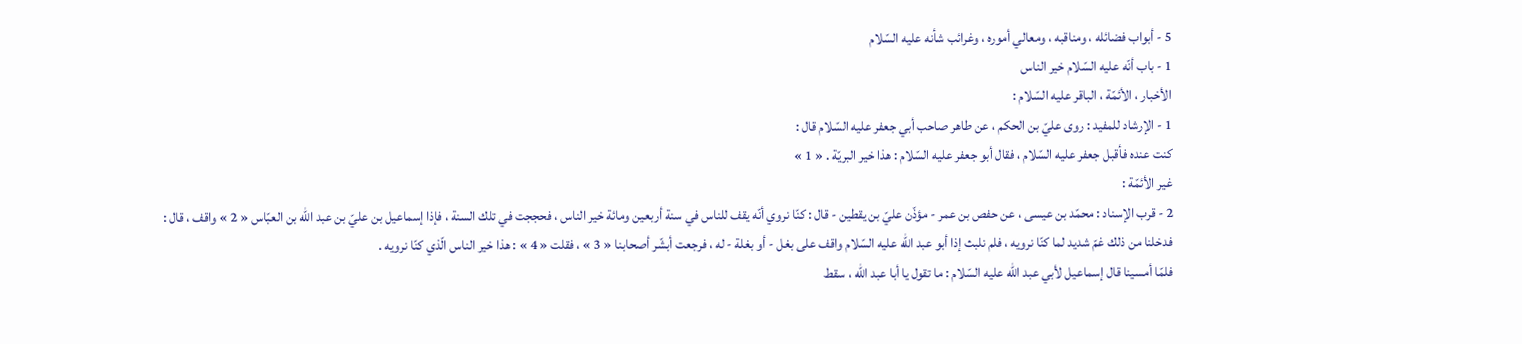5 - أبواب فضائله ، ومناقبه ، ومعالي أموره ، وغرائب شأنه عليه السّلام
1 - باب أنّه عليه السّلام خير الناس
الأخبار ، الأئمّة ، الباقر عليه السّلام :
1 - الإرشاد للمفيد : روى عليّ بن الحكم ، عن طاهر صاحب أبي جعفر عليه السّلام قال :
كنت عنده فأقبل جعفر عليه السّلام ، فقال أبو جعفر عليه السّلام : هذا خير البريّة . « 1 »
غير الأئمّة :
2 - قرب الإسناد : محمّد بن عيسى ، عن حفص بن عمر - مؤذّن عليّ بن يقطين - قال : كنّا نروي أنّه يقف للناس في سنة أربعين ومائة خير الناس ، فحججت في تلك السنة ، فإذا إسماعيل بن عليّ بن عبد اللّه بن العبّاس « 2 » واقف ، قال :
فدخلنا من ذلك غمّ شديد لما كنّا نرويه ، فلم نلبث إذا أبو عبد اللّه عليه السّلام واقف على بغل - أو بغلة - له ، فرجعت أبشّر أصحابنا « 3 » ، فقلت « 4 » : هذا خير الناس الّذي كنّا نرويه .
فلمّا أمسينا قال إسماعيل لأبي عبد اللّه عليه السّلام : ما تقول يا أبا عبد اللّه ، سقط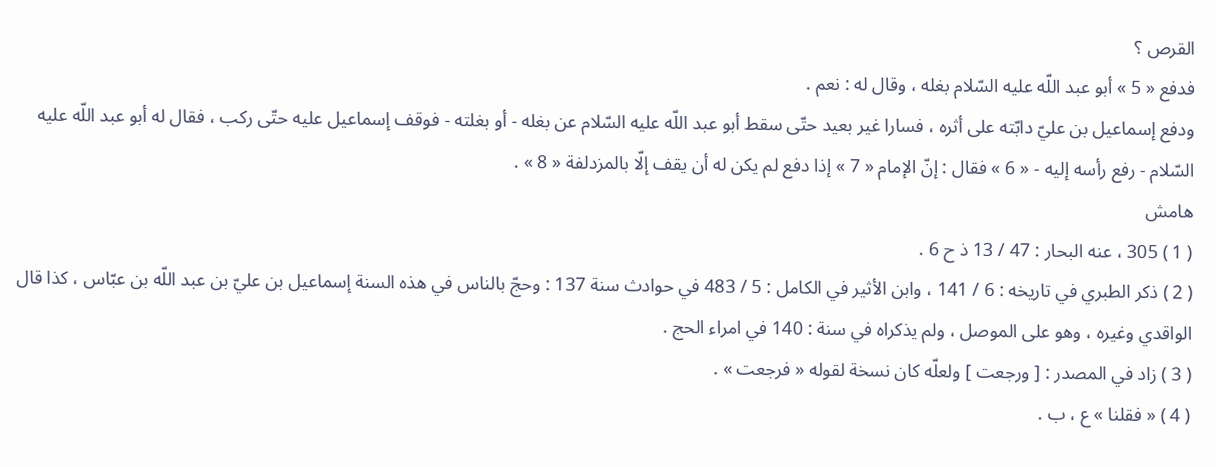القرص ؟
فدفع « 5 » أبو عبد اللّه عليه السّلام بغله ، وقال له : نعم .
ودفع إسماعيل بن عليّ دابّته على أثره ، فسارا غير بعيد حتّى سقط أبو عبد اللّه عليه السّلام عن بغله - أو بغلته - فوقف إسماعيل عليه حتّى ركب ، فقال له أبو عبد اللّه عليه السّلام - رفع رأسه إليه - « 6 » فقال : إنّ الإمام « 7 » إذا دفع لم يكن له أن يقف إلّا بالمزدلفة « 8 » .
هامش
( 1 ) 305 ، عنه البحار : 47 / 13 ذ ح 6 .
( 2 ) ذكر الطبري في تاريخه : 6 / 141 ، وابن الأثير في الكامل : 5 / 483 في حوادث سنة 137 : وحجّ بالناس في هذه السنة إسماعيل بن عليّ بن عبد اللّه بن عبّاس ، كذا قال الواقدي وغيره ، وهو على الموصل ، ولم يذكراه في سنة : 140 في امراء الحج .
( 3 ) زاد في المصدر : [ ورجعت ] ولعلّه كان نسخة لقوله « فرجعت » .
( 4 ) « فقلنا » ع ، ب .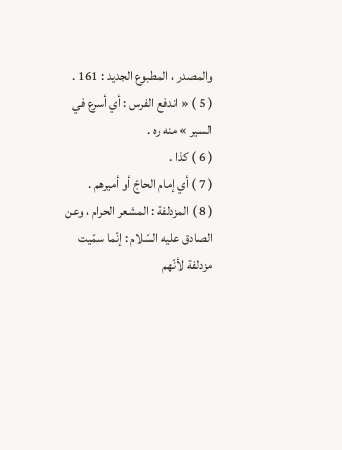والمصدر ، المطبوع الجديد : 161 .
( 5 ) « اندفع الفرس : أي أسرع في السير » منه ره .
( 6 ) كذا .
( 7 ) أي إمام الحاجّ أو أميرهم .
( 8 ) المزدلفة : المشعر الحرام ، وعن الصادق عليه السّلام : إنّما سمّيت مزدلفة لأنّهم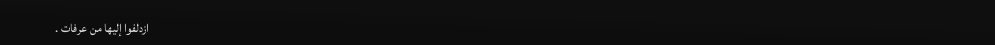ازدلفوا إليها من عرفات .